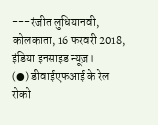---रंजीत लुधियानवी, कोलकाता, 16 फरवरी 2018, इंडिया इनसाइड न्यूज़।
(●) डीवाईएफआई के रेल रोको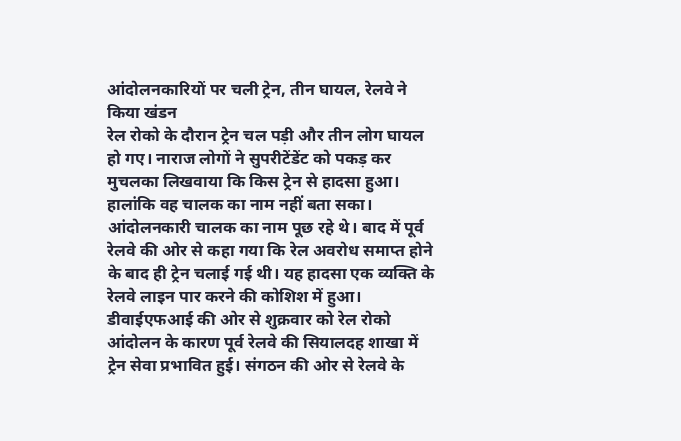आंदोलनकारियों पर चली ट्रेन, तीन घायल, रेलवे ने किया खंडन
रेल रोको के दौरान ट्रेन चल पड़ी और तीन लोग घायल हो गए। नाराज लोगों ने सुपरीटेंडेंट को पकड़ कर मुचलका लिखवाया कि किस ट्रेन से हादसा हुआ। हालांकि वह चालक का नाम नहीं बता सका। आंदोलनकारी चालक का नाम पूछ रहे थे। बाद में पूर्व रेलवे की ओर से कहा गया कि रेल अवरोध समाप्त होने के बाद ही ट्रेन चलाई गई थी। यह हादसा एक व्यक्ति के रेलवे लाइन पार करने की कोशिश में हुआ।
डीवाईएफआई की ओर से शुक्रवार को रेल रोको आंदोलन के कारण पूर्व रेलवे की सियालदह शाखा में ट्रेन सेवा प्रभावित हुई। संगठन की ओर से रेलवे के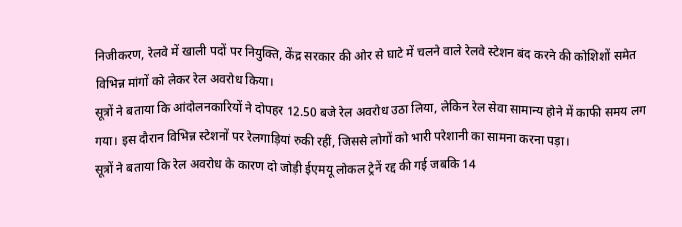निजीकरण, रेलवे में खाली पदों पर नियुक्ति, केंद्र सरकार की ओर से घाटे में चलने वाले रेलवे स्टेशन बंद करने की कोशिशों समेत विभिन्न मांगों को लेकर रेल अवरोध किया।
सूत्रों ने बताया कि आंदोलनकारियों ने दोपहर 12.50 बजे रेल अवरोध उठा लिया, लेकिन रेल सेवा सामान्य होने में काफी समय लग गया। इस दौरान विभिन्न स्टेशनों पर रेलगाड़ियां रुकी रहीं, जिससे लोगों को भारी परेशानी का सामना करना पड़ा।
सूत्रों ने बताया कि रेल अवरोध के कारण दो जोड़ी ईएमयू लोकल ट्रेनें रद्द की गई जबकि 14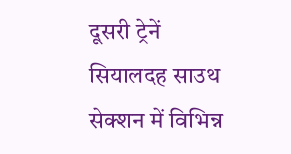दूसरी ट्रेनें सियालदह साउथ सेक्शन में विभिन्न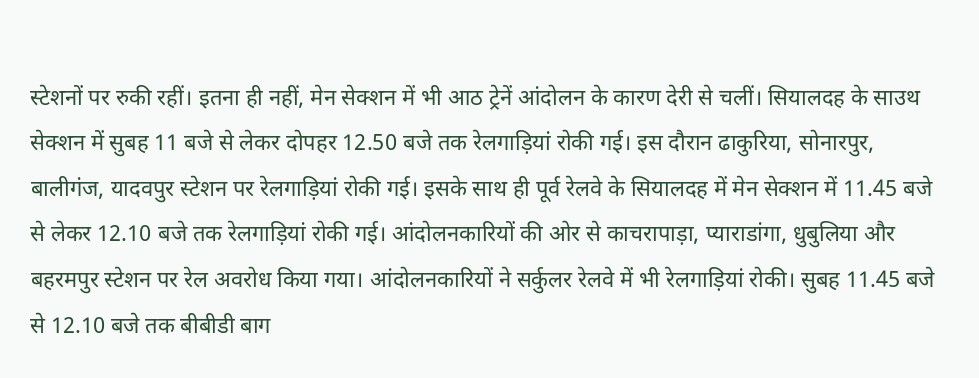स्टेशनों पर रुकी रहीं। इतना ही नहीं, मेन सेक्शन में भी आठ ट्रेनें आंदोलन के कारण देरी से चलीं। सियालदह के साउथ सेक्शन में सुबह 11 बजे से लेकर दोपहर 12.50 बजे तक रेलगाड़ियां रोकी गई। इस दौरान ढाकुरिया, सोनारपुर, बालीगंज, यादवपुर स्टेशन पर रेलगाड़ियां रोकी गई। इसके साथ ही पूर्व रेलवे के सियालदह में मेन सेक्शन में 11.45 बजे से लेकर 12.10 बजे तक रेलगाड़ियां रोकी गई। आंदोलनकारियों की ओर से काचरापाड़ा, प्याराडांगा, धुबुलिया और बहरमपुर स्टेशन पर रेल अवरोध किया गया। आंदोलनकारियों ने सर्कुलर रेलवे में भी रेलगाड़ियां रोकी। सुबह 11.45 बजे से 12.10 बजे तक बीबीडी बाग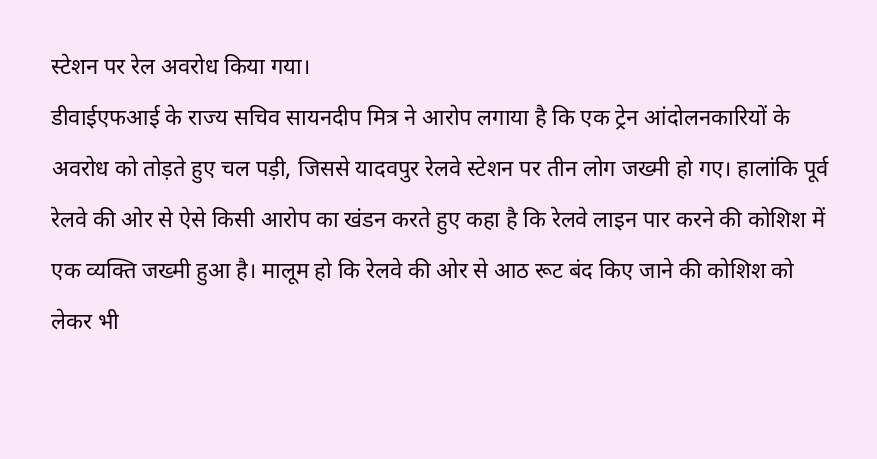स्टेशन पर रेल अवरोध किया गया।
डीवाईएफआई के राज्य सचिव सायनदीप मित्र ने आरोप लगाया है कि एक ट्रेन आंदोलनकारियों के अवरोध को तोड़ते हुए चल पड़ी, जिससे यादवपुर रेलवे स्टेशन पर तीन लोग जख्मी हो गए। हालांकि पूर्व रेलवे की ओर से ऐसे किसी आरोप का खंडन करते हुए कहा है कि रेलवे लाइन पार करने की कोशिश में एक व्यक्ति जख्मी हुआ है। मालूम हो कि रेलवे की ओर से आठ रूट बंद किए जाने की कोशिश को लेकर भी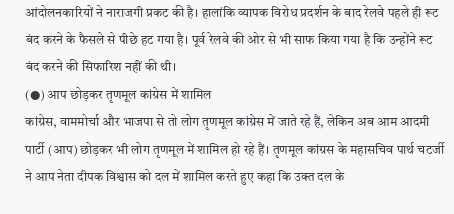आंदोलनकारियों ने नाराजगी प्रकट की है। हालांकि व्यापक विरोध प्रदर्शन के बाद रेलवे पहले ही रूट बंद करने के फैसले से पीछे हट गया है। पूर्व रेलवे की ओर से भी साफ किया गया है कि उन्होंने रूट बंद करने की सिफारिश नहीं की थी।
(●) आप छोड़कर तृणमूल कांग्रेस में शामिल
कांग्रेस, वाममोर्चा और भाजपा से तो लोग तृणमूल कांग्रेस में जाते रहे हैं, लेकिन अब आम आदमी पार्टी (आप) छोड़कर भी लोग तृणमूल में शामिल हो रहे हैं। तृणमूल कांग्रस के महासचिव पार्थ चटर्जी ने आप नेता दीपक विश्वास को दल में शामिल करते हुए कहा कि उक्त दल के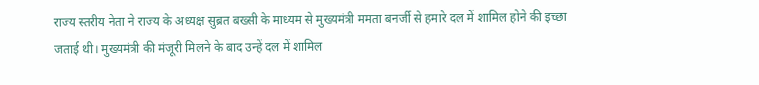राज्य स्तरीय नेता ने राज्य के अध्यक्ष सुब्रत बख्सी के माध्यम से मुख्यमंत्री ममता बनर्जी से हमारे दल में शामिल होने की इच्छा जताई थी। मुख्यमंत्री की मंजूरी मिलने के बाद उन्हें दल में शामिल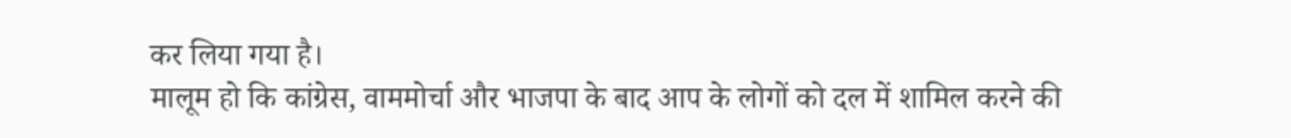कर लिया गया है।
मालूम हो कि कांग्रेस, वाममोर्चा और भाजपा के बाद आप के लोगों को दल में शामिल करने की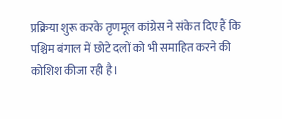प्रक्रिया शुरू करके तृणमूल कांग्रेस ने संकेत दिए हैं कि पश्चिम बंगाल में छोटे दलों को भी समाहित करने की कोशिश कीजा रही है।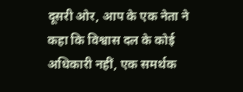दूसरी ओर, आप के एक नेता ने कहा कि विश्वास दल के कोई अधिकारी नहीं, एक समर्थक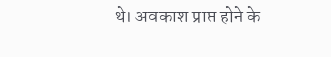थे। अवकाश प्राप्त होने के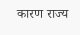कारण राज्य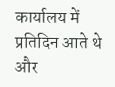कार्यालय में प्रतिदिन आते थे और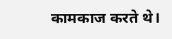कामकाज करते थे।